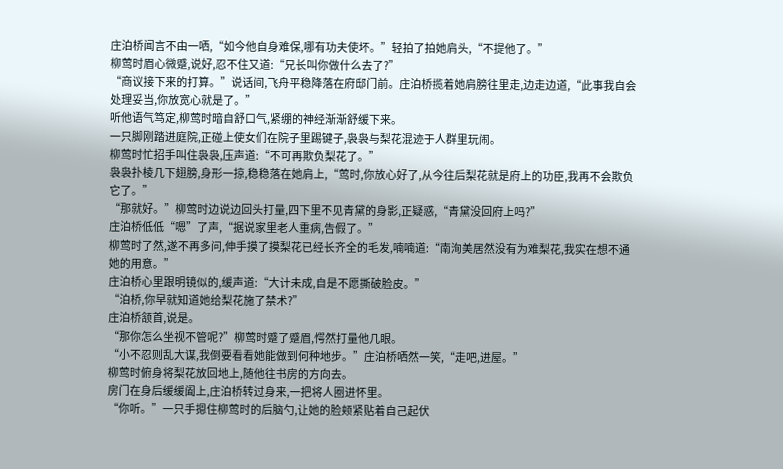庄泊桥闻言不由一哂,“如今他自身难保,哪有功夫使坏。”轻拍了拍她肩头,“不提他了。”
柳莺时眉心微蹙,说好,忍不住又道:“兄长叫你做什么去了?”
“商议接下来的打算。”说话间,飞舟平稳降落在府邸门前。庄泊桥揽着她肩膀往里走,边走边道,“此事我自会处理妥当,你放宽心就是了。”
听他语气笃定,柳莺时暗自舒口气,紧绷的神经渐渐舒缓下来。
一只脚刚踏进庭院,正碰上使女们在院子里踢键子,袅袅与梨花混迹于人群里玩闹。
柳莺时忙招手叫住袅袅,压声道:“不可再欺负梨花了。”
袅袅扑棱几下翅膀,身形一掠,稳稳落在她肩上,“莺时,你放心好了,从今往后梨花就是府上的功臣,我再不会欺负它了。”
“那就好。”柳莺时边说边回头打量,四下里不见青黛的身影,正疑惑,“青黛没回府上吗?”
庄泊桥低低“嗯”了声,“据说家里老人重病,告假了。”
柳莺时了然,遂不再多问,伸手摸了摸梨花已经长齐全的毛发,喃喃道:“南洵美居然没有为难梨花,我实在想不通她的用意。”
庄泊桥心里跟明镜似的,缓声道:“大计未成,自是不愿撕破脸皮。”
“泊桥,你早就知道她给梨花施了禁术?”
庄泊桥颔首,说是。
“那你怎么坐视不管呢?”柳莺时蹙了蹙眉,愕然打量他几眼。
“小不忍则乱大谋,我倒要看看她能做到何种地步。”庄泊桥哂然一笑,“走吧,进屋。”
柳莺时俯身将梨花放回地上,随他往书房的方向去。
房门在身后缓缓阖上,庄泊桥转过身来,一把将人圈进怀里。
“你听。”一只手摁住柳莺时的后脑勺,让她的脸颊紧贴着自己起伏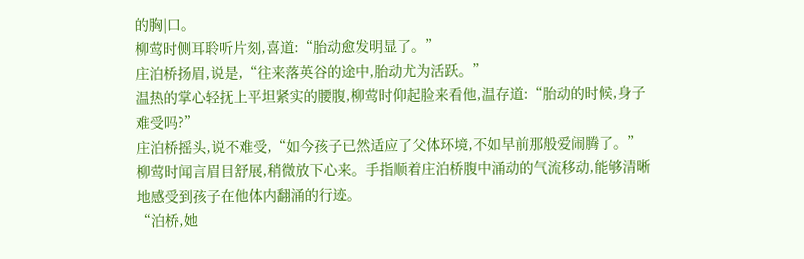的胸|口。
柳莺时侧耳聆听片刻,喜道:“胎动愈发明显了。”
庄泊桥扬眉,说是,“往来落英谷的途中,胎动尤为活跃。”
温热的掌心轻抚上平坦紧实的腰腹,柳莺时仰起脸来看他,温存道:“胎动的时候,身子难受吗?”
庄泊桥摇头,说不难受,“如今孩子已然适应了父体环境,不如早前那般爱闹腾了。”
柳莺时闻言眉目舒展,稍微放下心来。手指顺着庄泊桥腹中涌动的气流移动,能够清晰地感受到孩子在他体内翻涌的行迹。
“泊桥,她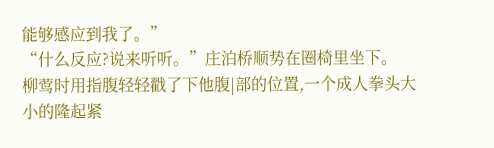能够感应到我了。”
“什么反应?说来听听。”庄泊桥顺势在圈椅里坐下。
柳莺时用指腹轻轻戳了下他腹|部的位置,一个成人拳头大小的隆起紧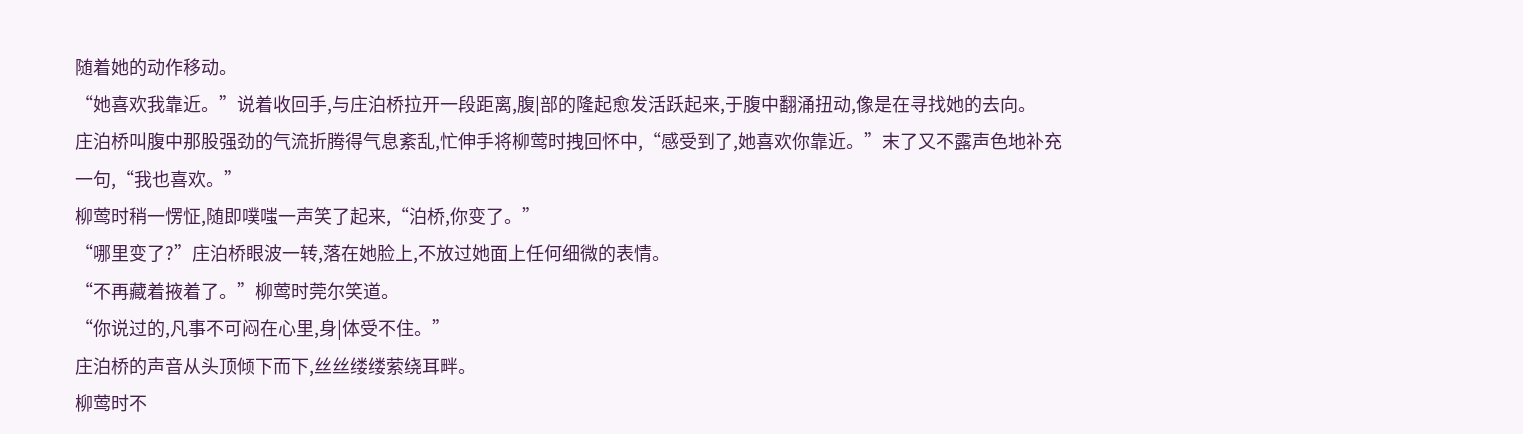随着她的动作移动。
“她喜欢我靠近。”说着收回手,与庄泊桥拉开一段距离,腹|部的隆起愈发活跃起来,于腹中翻涌扭动,像是在寻找她的去向。
庄泊桥叫腹中那股强劲的气流折腾得气息紊乱,忙伸手将柳莺时拽回怀中,“感受到了,她喜欢你靠近。”末了又不露声色地补充一句,“我也喜欢。”
柳莺时稍一愣怔,随即噗嗤一声笑了起来,“泊桥,你变了。”
“哪里变了?”庄泊桥眼波一转,落在她脸上,不放过她面上任何细微的表情。
“不再藏着掖着了。”柳莺时莞尔笑道。
“你说过的,凡事不可闷在心里,身|体受不住。”
庄泊桥的声音从头顶倾下而下,丝丝缕缕萦绕耳畔。
柳莺时不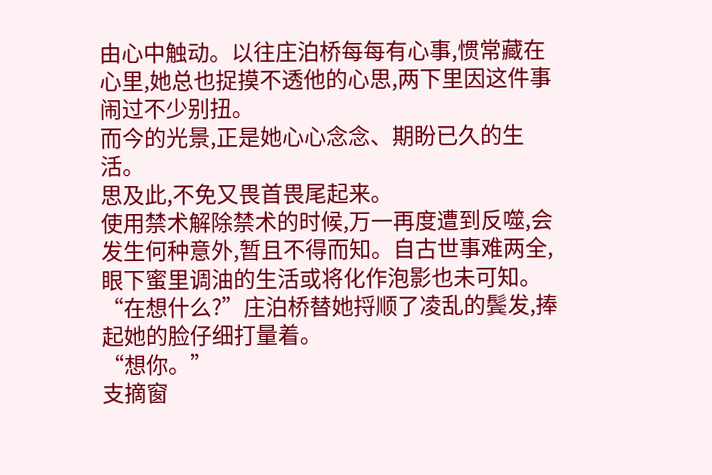由心中触动。以往庄泊桥每每有心事,惯常藏在心里,她总也捉摸不透他的心思,两下里因这件事闹过不少别扭。
而今的光景,正是她心心念念、期盼已久的生活。
思及此,不免又畏首畏尾起来。
使用禁术解除禁术的时候,万一再度遭到反噬,会发生何种意外,暂且不得而知。自古世事难两全,眼下蜜里调油的生活或将化作泡影也未可知。
“在想什么?”庄泊桥替她捋顺了凌乱的鬓发,捧起她的脸仔细打量着。
“想你。”
支摘窗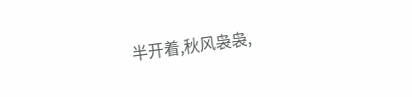半开着,秋风袅袅,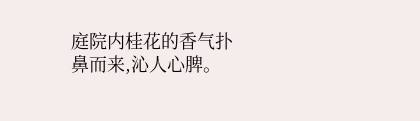庭院内桂花的香气扑鼻而来,沁人心脾。